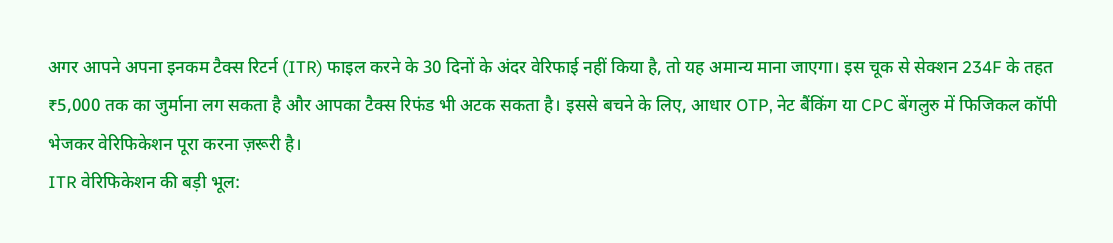अगर आपने अपना इनकम टैक्स रिटर्न (ITR) फाइल करने के 30 दिनों के अंदर वेरिफाई नहीं किया है, तो यह अमान्य माना जाएगा। इस चूक से सेक्शन 234F के तहत ₹5,000 तक का जुर्माना लग सकता है और आपका टैक्स रिफंड भी अटक सकता है। इससे बचने के लिए, आधार OTP, नेट बैंकिंग या CPC बेंगलुरु में फिजिकल कॉपी भेजकर वेरिफिकेशन पूरा करना ज़रूरी है।
ITR वेरिफिकेशन की बड़ी भूल: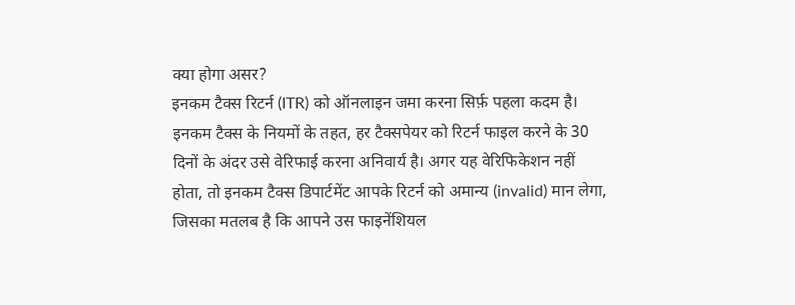क्या होगा असर?
इनकम टैक्स रिटर्न (ITR) को ऑनलाइन जमा करना सिर्फ़ पहला कदम है। इनकम टैक्स के नियमों के तहत, हर टैक्सपेयर को रिटर्न फाइल करने के 30 दिनों के अंदर उसे वेरिफाई करना अनिवार्य है। अगर यह वेरिफिकेशन नहीं होता, तो इनकम टैक्स डिपार्टमेंट आपके रिटर्न को अमान्य (invalid) मान लेगा, जिसका मतलब है कि आपने उस फाइनेंशियल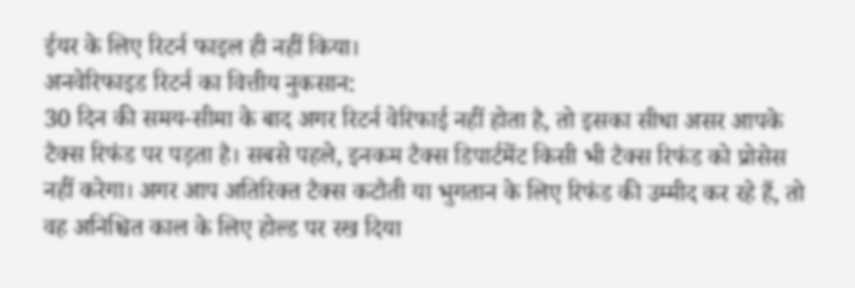ईयर के लिए रिटर्न फाइल ही नहीं किया।
अनवेरिफाइड रिटर्न का वित्तीय नुकसान:
30 दिन की समय-सीमा के बाद अगर रिटर्न वेरिफाई नहीं होता है, तो इसका सीधा असर आपके टैक्स रिफंड पर पड़ता है। सबसे पहले, इनकम टैक्स डिपार्टमेंट किसी भी टैक्स रिफंड को प्रोसेस नहीं करेगा। अगर आप अतिरिक्त टैक्स कटौती या भुगतान के लिए रिफंड की उम्मीद कर रहे हैं, तो वह अनिश्चित काल के लिए होल्ड पर रख दिया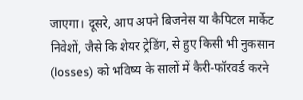जाएगा। दूसरे, आप अपने बिजनेस या कैपिटल मार्केट निवेशों, जैसे कि शेयर ट्रेडिंग, से हुए किसी भी नुकसान (losses) को भविष्य के सालों में कैरी-फॉरवर्ड करने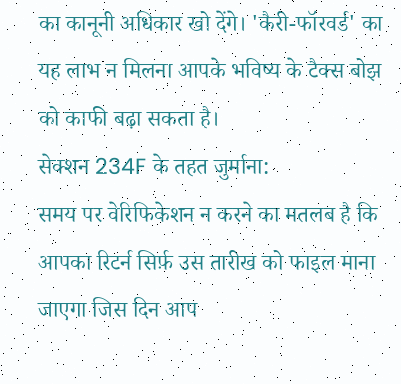का कानूनी अधिकार खो देंगे। 'कैरी-फॉरवर्ड' का यह लाभ न मिलना आपके भविष्य के टैक्स बोझ को काफी बढ़ा सकता है।
सेक्शन 234F के तहत जुर्माना:
समय पर वेरिफिकेशन न करने का मतलब है कि आपका रिटर्न सिर्फ़ उस तारीख को फाइल माना जाएगा जिस दिन आप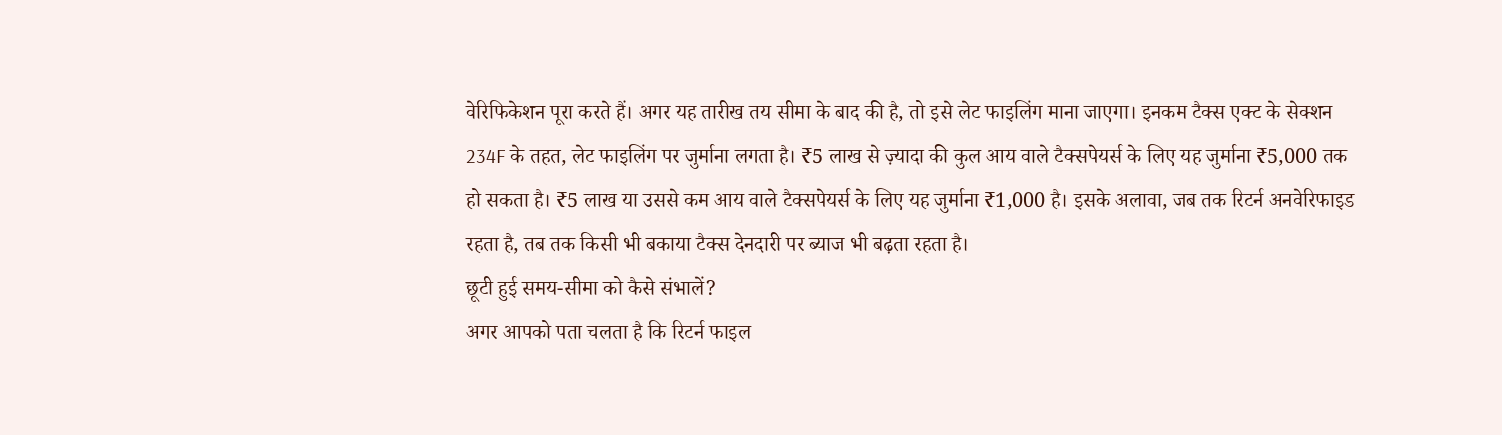वेरिफिकेशन पूरा करते हैं। अगर यह तारीख तय सीमा के बाद की है, तो इसे लेट फाइलिंग माना जाएगा। इनकम टैक्स एक्ट के सेक्शन 234F के तहत, लेट फाइलिंग पर जुर्माना लगता है। ₹5 लाख से ज़्यादा की कुल आय वाले टैक्सपेयर्स के लिए यह जुर्माना ₹5,000 तक हो सकता है। ₹5 लाख या उससे कम आय वाले टैक्सपेयर्स के लिए यह जुर्माना ₹1,000 है। इसके अलावा, जब तक रिटर्न अनवेरिफाइड रहता है, तब तक किसी भी बकाया टैक्स देनदारी पर ब्याज भी बढ़ता रहता है।
छूटी हुई समय-सीमा को कैसे संभालें?
अगर आपको पता चलता है कि रिटर्न फाइल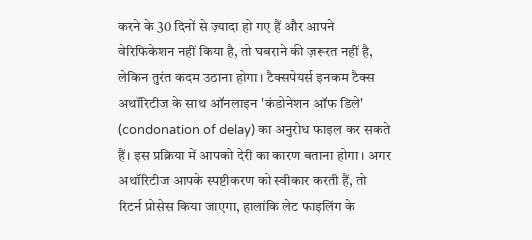करने के 30 दिनों से ज़्यादा हो गए हैं और आपने वेरिफिकेशन नहीं किया है, तो घबराने की ज़रूरत नहीं है, लेकिन तुरंत कदम उठाना होगा। टैक्सपेयर्स इनकम टैक्स अथॉरिटीज के साथ ऑनलाइन 'कंडोनेशन ऑफ डिले' (condonation of delay) का अनुरोध फाइल कर सकते हैं। इस प्रक्रिया में आपको देरी का कारण बताना होगा। अगर अथॉरिटीज आपके स्पष्टीकरण को स्वीकार करती हैं, तो रिटर्न प्रोसेस किया जाएगा, हालांकि लेट फाइलिंग के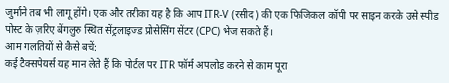जुर्माने तब भी लागू होंगे। एक और तरीका यह है कि आप ITR-V (रसीद) की एक फिजिकल कॉपी पर साइन करके उसे स्पीड पोस्ट के ज़रिए बेंगलुरु स्थित सेंट्रलाइज्ड प्रोसेसिंग सेंटर (CPC) भेज सकते हैं।
आम गलतियों से कैसे बचें:
कई टैक्सपेयर्स यह मान लेते हैं कि पोर्टल पर ITR फॉर्म अपलोड करने से काम पूरा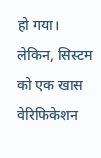हो गया। लेकिन, सिस्टम को एक खास वेरिफिकेशन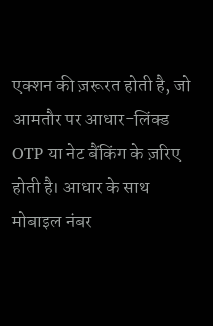एक्शन की ज़रूरत होती है, जो आमतौर पर आधार-लिंक्ड OTP या नेट बैंकिंग के ज़रिए होती है। आधार के साथ मोबाइल नंबर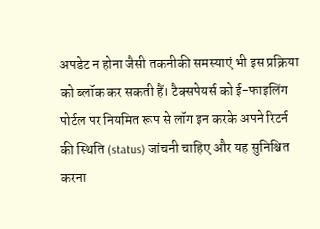अपडेट न होना जैसी तकनीकी समस्याएं भी इस प्रक्रिया को ब्लॉक कर सकती हैं। टैक्सपेयर्स को ई-फाइलिंग पोर्टल पर नियमित रूप से लॉग इन करके अपने रिटर्न की स्थिति (status) जांचनी चाहिए और यह सुनिश्चित करना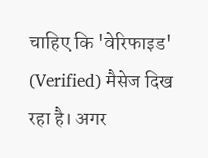चाहिए कि 'वेरिफाइड' (Verified) मैसेज दिख रहा है। अगर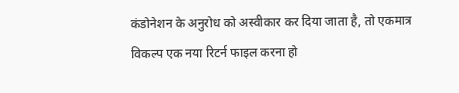कंडोनेशन के अनुरोध को अस्वीकार कर दिया जाता है, तो एकमात्र विकल्प एक नया रिटर्न फाइल करना हो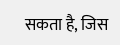सकता है, जिस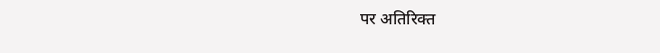पर अतिरिक्त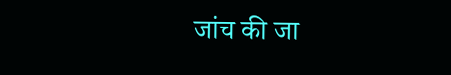जांच की जा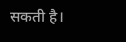सकती है।